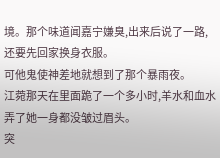境。那个味道闻嘉宁嫌臭,出来后说了一路,还要先回家换身衣服。
可他鬼使神差地就想到了那个暴雨夜。
江菀那天在里面跪了一个多小时,羊水和血水弄了她一身都没皱过眉头。
突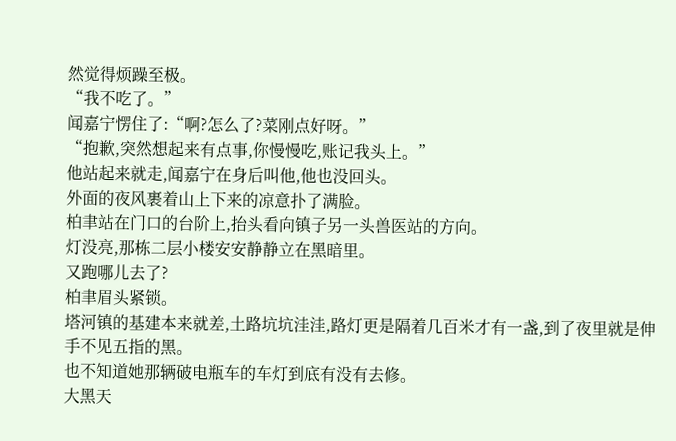然觉得烦躁至极。
“我不吃了。”
闻嘉宁愣住了:“啊?怎么了?菜刚点好呀。”
“抱歉,突然想起来有点事,你慢慢吃,账记我头上。”
他站起来就走,闻嘉宁在身后叫他,他也没回头。
外面的夜风裹着山上下来的凉意扑了满脸。
柏聿站在门口的台阶上,抬头看向镇子另一头兽医站的方向。
灯没亮,那栋二层小楼安安静静立在黑暗里。
又跑哪儿去了?
柏聿眉头紧锁。
塔河镇的基建本来就差,土路坑坑洼洼,路灯更是隔着几百米才有一盏,到了夜里就是伸手不见五指的黑。
也不知道她那辆破电瓶车的车灯到底有没有去修。
大黑天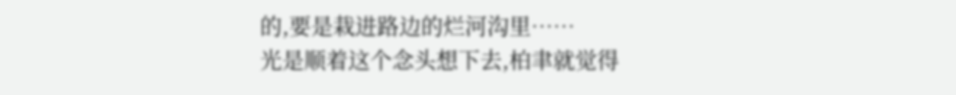的,要是栽进路边的烂河沟里……
光是顺着这个念头想下去,柏聿就觉得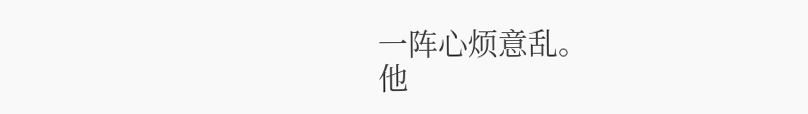一阵心烦意乱。
他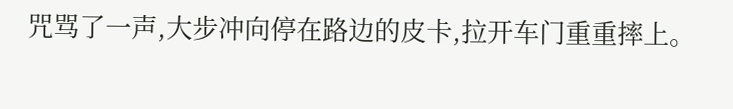咒骂了一声,大步冲向停在路边的皮卡,拉开车门重重摔上。